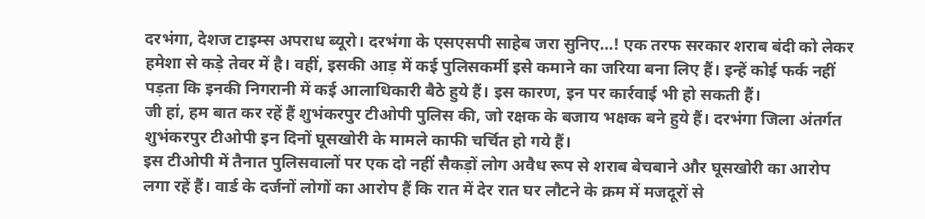दरभंगा, देशज टाइम्स अपराध ब्यूरो। दरभंगा के एसएसपी साहेब जरा सुनिए…! एक तरफ सरकार शराब बंदी को लेकर हमेशा से कड़े तेवर में है। वहीं, इसकी आड़ में कई पुलिसकर्मी इसे कमाने का जरिया बना लिए हैं। इन्हें कोई फर्क नहीं पड़ता कि इनकी निगरानी में कई आलाधिकारी बैठे हुये हैं। इस कारण, इन पर कार्रवाई भी हो सकती हैं।
जी हां, हम बात कर रहें हैं शुभंकरपुर टीओपी पुलिस की, जो रक्षक के बजाय भक्षक बने हुये हैं। दरभंगा जिला अंतर्गत शुभंकरपुर टीओपी इन दिनों घूसखोरी के मामले काफी चर्चित हो गये हैं।
इस टीओपी में तैनात पुलिसवालों पर एक दो नहीं सैकड़ों लोग अवैध रूप से शराब बेचबाने और घूसखोरी का आरोप लगा रहें हैं। वार्ड के दर्जनों लोगों का आरोप हैं कि रात में देर रात घर लौटने के क्रम में मजदूरों से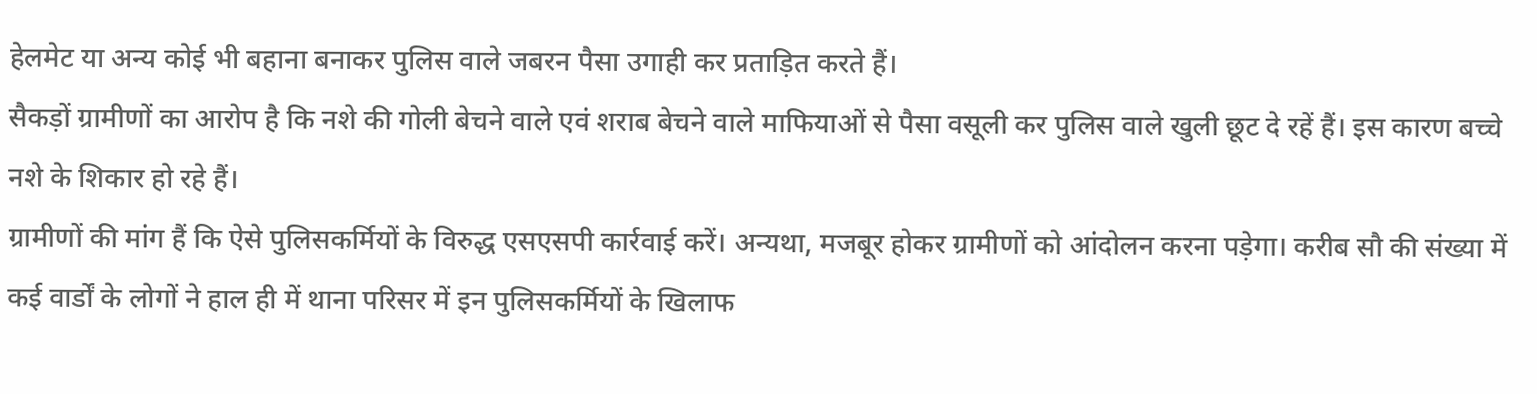हेलमेट या अन्य कोई भी बहाना बनाकर पुलिस वाले जबरन पैसा उगाही कर प्रताड़ित करते हैं।
सैकड़ों ग्रामीणों का आरोप है कि नशे की गोली बेचने वाले एवं शराब बेचने वाले माफियाओं से पैसा वसूली कर पुलिस वाले खुली छूट दे रहें हैं। इस कारण बच्चे नशे के शिकार हो रहे हैं।
ग्रामीणों की मांग हैं कि ऐसे पुलिसकर्मियों के विरुद्ध एसएसपी कार्रवाई करें। अन्यथा, मजबूर होकर ग्रामीणों को आंदोलन करना पड़ेगा। करीब सौ की संख्या में कई वार्डों के लोगों ने हाल ही में थाना परिसर में इन पुलिसकर्मियों के खिलाफ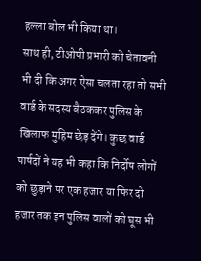हल्ला बोल भी किया था।
साथ ही, टीओपी प्रभारी को चेतावनी भी दी कि अगर ऐसा चलता रहा तो सभी वार्ड के सदस्य बैठककर पुलिस के खिलाफ मुहिम छेड़ देंगे। कुछ वार्ड पार्षदों ने यह भी कहा कि निर्दोष लोगों को छुड़ाने पर एक हजार या फिर दो हजार तक इन पुलिस वालों को घूस भी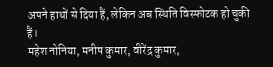अपने हाथों से दिया हैं, लेकिन अब स्थिति विस्फोटक हो चुकी हैं।
महेश नोनिया, मनीष कुमार, वीरेंद्र कुमार,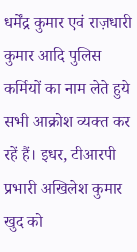धर्मेंद्र कुमार एवं राज़धारी कुमार आदि पुलिस कर्मियों का नाम लेते हुये सभी आक्रोश व्यक्त कर रहें हैं। इधर, टीआरपी प्रभारी अखिलेश कुमार खुद को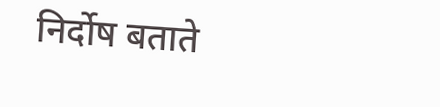निर्दोष बताते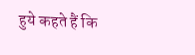हुये कहते हैं कि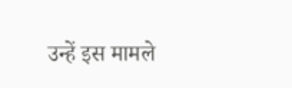उन्हें इस मामले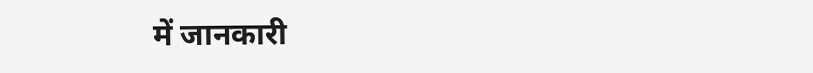में जानकारी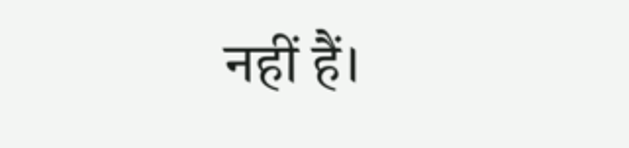नहीं हैं।